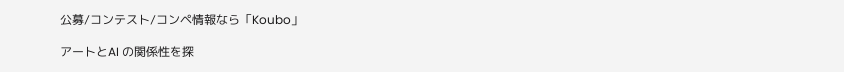公募/コンテスト/コンペ情報なら「Koubo」

アートとAI の関係性を探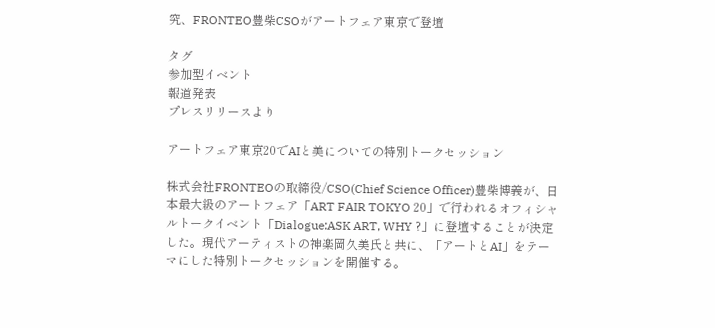究、FRONTEO豊柴CSOがアートフェア東京で登壇

タグ
参加型イベント
報道発表
プレスリリースより

アートフェア東京20でAIと美についての特別トークセッション

株式会社FRONTEOの取締役/CSO(Chief Science Officer)豊柴博義が、日本最大級のアートフェア「ART FAIR TOKYO 20」で行われるオフィシャルトークイベント「Dialogue:ASK ART, WHY ?」に登壇することが決定した。現代アーティストの神楽岡久美氏と共に、「アートとAI」をテーマにした特別トークセッションを開催する。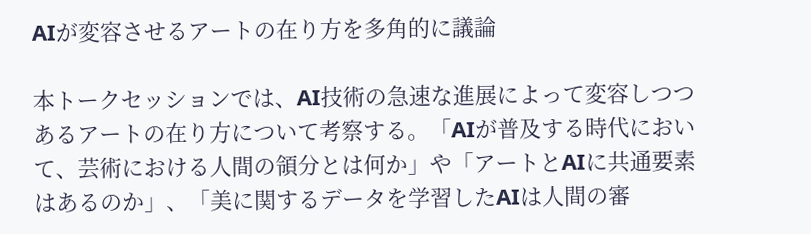AIが変容させるアートの在り方を多角的に議論

本トークセッションでは、AI技術の急速な進展によって変容しつつあるアートの在り方について考察する。「AIが普及する時代において、芸術における人間の領分とは何か」や「アートとAIに共通要素はあるのか」、「美に関するデータを学習したAIは人間の審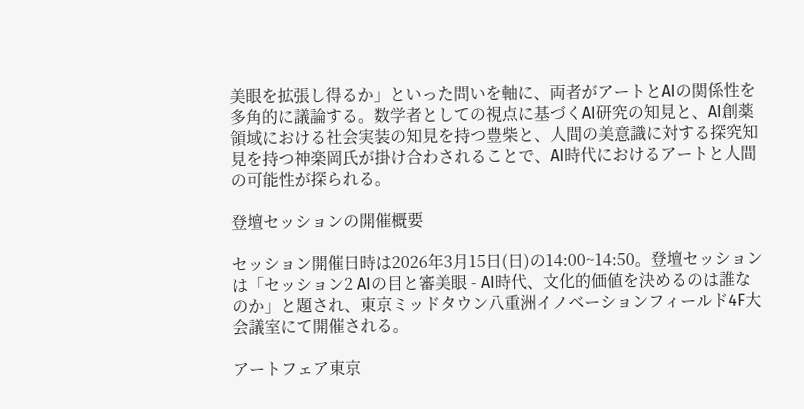美眼を拡張し得るか」といった問いを軸に、両者がアートとAIの関係性を多角的に議論する。数学者としての視点に基づくAI研究の知見と、AI創薬領域における社会実装の知見を持つ豊柴と、人間の美意識に対する探究知見を持つ神楽岡氏が掛け合わされることで、AI時代におけるアートと人間の可能性が探られる。

登壇セッションの開催概要

セッション開催日時は2026年3月15日(日)の14:00~14:50。登壇セッションは「セッション2 AIの目と審美眼 - AI時代、文化的価値を決めるのは誰なのか」と題され、東京ミッドタウン八重洲イノベーションフィールド4F大会議室にて開催される。

アートフェア東京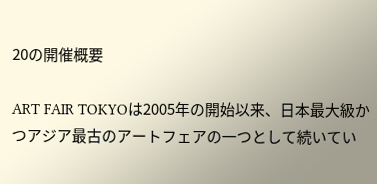20の開催概要

ART FAIR TOKYOは2005年の開始以来、日本最大級かつアジア最古のアートフェアの一つとして続いてい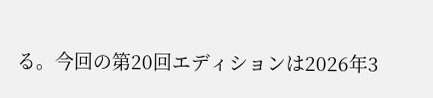る。今回の第20回エディションは2026年3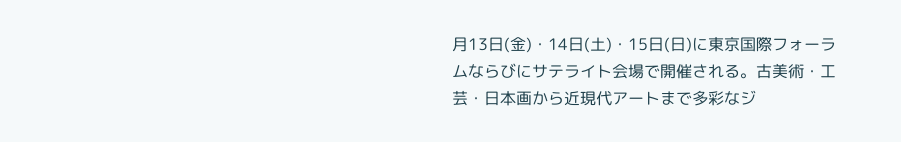月13日(金)・14日(土)・15日(日)に東京国際フォーラムならびにサテライト会場で開催される。古美術・工芸・日本画から近現代アートまで多彩なジ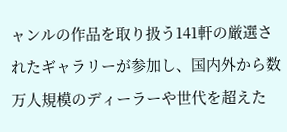ャンルの作品を取り扱う141軒の厳選されたギャラリーが参加し、国内外から数万人規模のディーラーや世代を超えた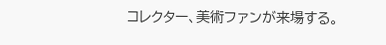コレクター、美術ファンが来場する。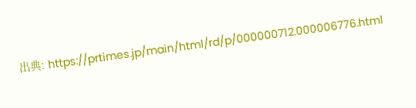出典: https://prtimes.jp/main/html/rd/p/000000712.000006776.html